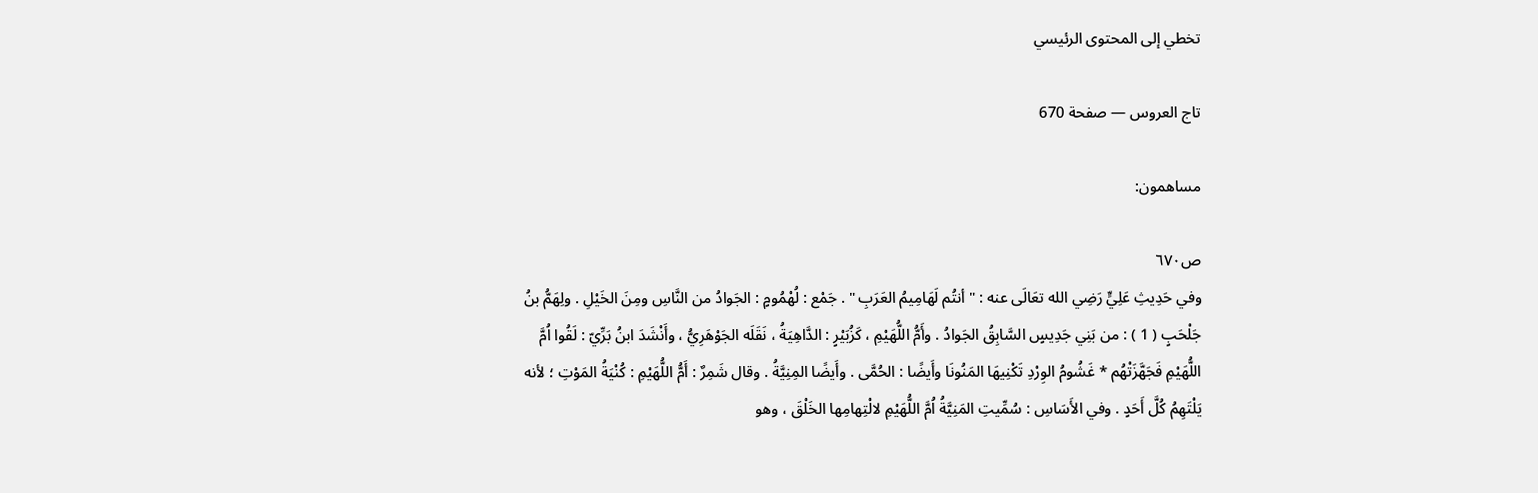تخطي إلى المحتوى الرئيسي

تاج العروس — صفحة 670

مساهمون:

ص٦٧٠
وفي حَدِيثِ عَلِيٍّ رَضِي الله تعَالَى عنه : " أنتُم لَهَامِيمُ العَرَبِ " . جَمْع : لُهْمُومٍ : الجَوادُ من النَّاسِ ومِنَ الخَيْلِ . ولِهَمُّ بنُ جَلْحَبٍ ( 1 ) : من بَنِي جَدِيسٍ السَّابِقُ الجَوادُ . وأَمُّ اللُّهَيْمِ ، كَزُبَيْرٍ : الدَّاهِيَةُ ، نَقَلَه الجَوْهَرِيُّ ، وأَنْشَدَ ابنُ بَرِّيّ : لَقُوا اُمَّ اللُّهَيْمِ فَجَهَّزَتْهُم * غَشُومُ الوِرْدِ تَكْنِيهَا المَنُونَا وأَيضًا : الحُمَّى . وأَيضًا المِنِيَّةُ . وقال شَمِرٌ : أَمُّ اللُّهَيْمِ : كُنْيَةُ المَوْتِ ؛ لأنه يَلْتَهِمُ كُلَّ أَحَدٍ . وفي الأَسَاسِ : سُمِّيتِ المَنِيَّةُ اُمَّ اللُّهَيْمِ لالْتِهامِها الخَلْقَ ، وهو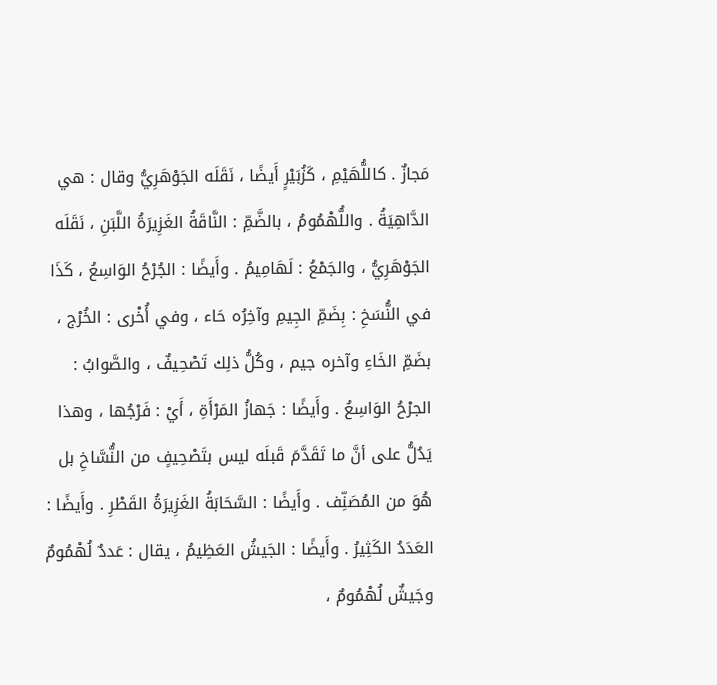مَجازٌ . كاللُّهَيْمِ ، كَزُبَيْرٍ أَيضًا ، نَقَلَه الجَوْهَرِيُّ وقال : هي الدَّاهِيَةُ . واللُّهْمُومُ ، بالضَّمِّ : النَّاقَةُ الغَزِيرَةُ اللَّبَنِ ، نَقَلَه الجَوْهَرِيُّ ، والجَمْعُ : لَهَامِيمُ . وأَيضًا : الجُرْحُ الوَاسِعُ ، كَذَا في النُّسَخِ : بِضَمِّ الجِيمِ وآخِرُه حَاء ، وفي أُخْرى : الخُرْج ، بضَمِّ الخَاءِ وآخره جيم ، وكُلُّ ذلِك تَصْحِيفٌ ، والصَّوابُ : الجرْحُ الوَاسِعُ . وأَيضًا : جَهازُ المَرْأَةِ ، أَيْ : فَرْجُها ، وهذا يَدُلُّ على أنَّ ما تَقَدَّمَ قَبلَه ليس بتَصْحِيفٍ من النُّسَّاخِ بل هُوَ من المُصَنِّف . وأَيضًا : السَّحَابَةُ الغَزِيرَةُ القَطْرِ . وأَيضًا : العَدَدُ الكَثِيرُ . وأَيضًا : الجَيشُ العَظِيمُ ، يقال : عَددٌ لُهْمُومٌ وجَيشٌ لُهْمُومٌ ،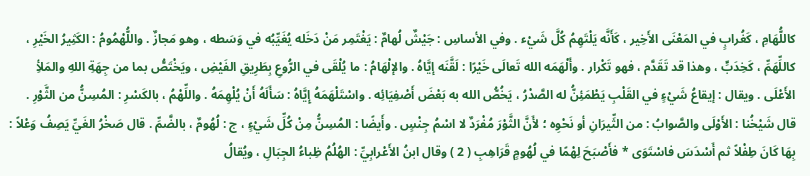كاللُّهَامِ ، كَغُرابٍ في المَعْنَى الأَخِير ، كَأَنَّه يَلْتَهِمُ كُلَّ شَيْء . وفي الأساسِ : جَيْشٌ لُهامٌ : يَغْتَمِر مَنْ دَخَله يُغَيِّبُه في وَسَطه ، وهو مَجازٌ . واللُّهْمُومُ : الكَثِيرُ الخَيْرِ ، كاللِّهَمِّ ، كَخِدَبٍّ ، وهذا قد تَقَدَّم ، فهو تَكْرار . وأَلْهَمَه الله تَعالَى خَيْرًا : لَقَّنَه إيَّاهُ . والإلْهَامُ : ما يُلْقَى في الرُّوعِ بِطَرِيقِ الفَيْضِ ، ويَخْتَصُّ بما من جِهَةِ اللهِ والمَلأِ الأَعْلَى . ويقال : إيقاعُ شَيْءٍ في القَلْبِ يَطْمَئِنُّ له الصَّدْرُ ، يَخُصُّ الله به بَعْضَ أَصْفِيَائِه . واسْتَلْهَمَهُ إِيَّاهُ : سَأَلَهُ أَنْ يُلْهِمَهُ . واللِّهْمُ ، بالكَسْرِ : المُسِنُّ من الثَّوْرِ . قال شَيْخُنا : الأَوْلَى والصَّوابُ : من الثِّيرَانِ أو نَحْوِه ؛ لأَنَّ الثَّوْرَ مُفْرَدٌ لا اسْمُ جِنْسٍ . وأَيضًا : المُسِنُّ مِنْ كُلِّ شَيْءٍ ، ج : لُهُومٌ ، بالضَّمِّ . قال صَخْرُ الغَيِّ يَصِفُ وَعْلاً : بِهَا كَانَ طِفْلاً ثم أَسْدَسَ فاسْتَوَى * فأَصْبَحَ لِهْمًا في لُهُومٍ قَرَاهِبِ ( 2 ) وقال ابنُ الأَعْرابِيِّ : الهُلُمُ ظِباءُ الجِبَالِ ، ويُقالُ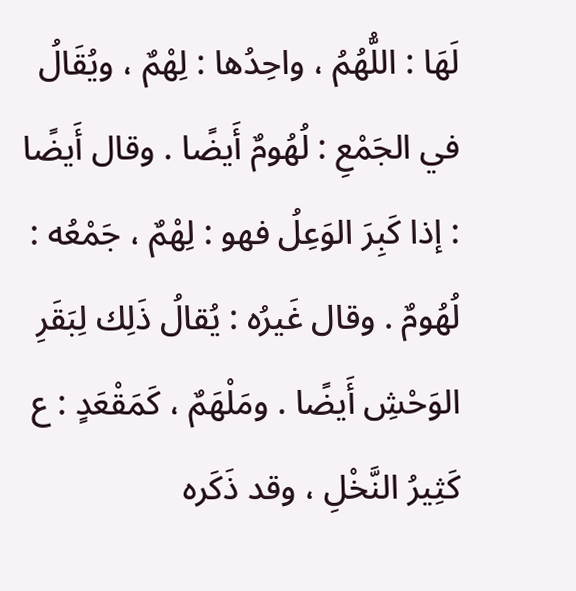لَهَا : اللُّهُمُ ، واحِدُها : لِهْمٌ ، ويُقَالُ في الجَمْعِ : لُهُومٌ أَيضًا . وقال أَيضًا : إذا كَبِرَ الوَعِلُ فهو : لِهْمٌ ، جَمْعُه : لُهُومٌ . وقال غَيرُه : يُقالُ ذَلِك لِبَقَرِ الوَحْشِ أَيضًا . ومَلْهَمٌ ، كَمَقْعَدٍ : ع كَثِيرُ النَّخْلِ ، وقد ذَكَره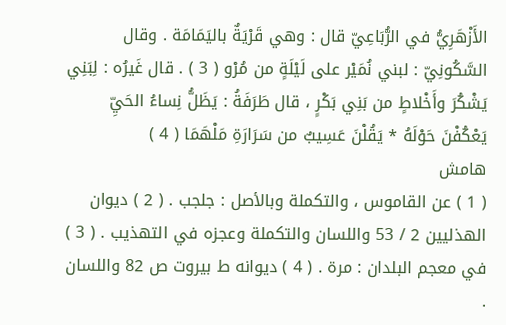الأَزْهَرِيُّ في الرُّبَاعِيّ قال : وهي قَرْيَةٌ باليَمَامَة . وقال السَّكُونِيّ : لبني نُمَيْر على لَيْلَةٍ من مُرْو ( 3 ) . قال غَيرُه : لِبَنِي يَشْكُرَ وأَخْلاطٍ من بَنِي بَكْرٍ ، قال طَرَفَةُ : يَظَلُّ نِساءُ الحَيِّ يَعْكُفْنَ حَوْلَهُ * يَقُلْنَ عَسِيبٌ من سَرَارَةِ مَلْهَمَا ( 4 )
هامش
( 1 ) عن القاموس ، والتكملة وبالأصل : جلجب . ( 2 ) ديوان الهذليين 2 / 53 واللسان والتكملة وعجزه في التهذيب . ( 3 ) في معجم البلدان : مرة . ( 4 ) ديوانه ط بيروت ص 82 واللسان .